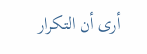أرى أن التكرار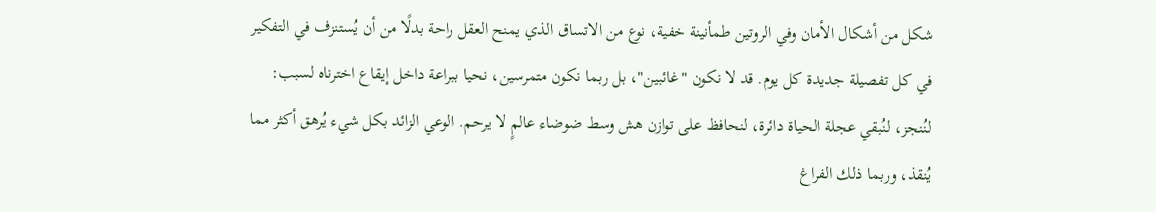شكل من أشكال الأمان وفي الروتين طمأنينة خفية، نوع من الاتساق الذي يمنح العقل راحة بدلًا من أن يُستنزف في التفكير في كل تفصيلة جديدة كل يوم. قد لا نكون "غائبين"، بل ربما نكون متمرسين، نحيا ببراعة داخل إيقاع اخترناه لسبب: لنُنجز، لنُبقي عجلة الحياة دائرة، لنحافظ على توازن هش وسط ضوضاء عالمٍ لا يرحم. الوعي الزائد بكل شيء يُرهق أكثر مما يُنقذ، وربما ذلك الفراغ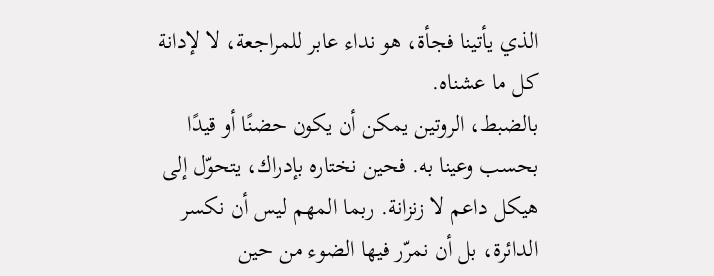الذي يأتينا فجأة، هو نداء عابر للمراجعة، لا لإدانة كل ما عشناه.
بالضبط، الروتين يمكن أن يكون حضنًا أو قيدًا بحسب وعينا به. فحين نختاره بإدراك، يتحوّل إلى هيكل داعم لا زنزانة. ربما المهم ليس أن نكسر الدائرة، بل أن نمرّر فيها الضوء من حين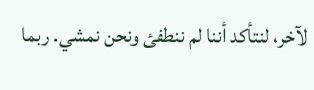لآخر، لنتأكد أننا لم ننطفئ ونحن نمشي. ربما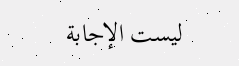ليست الإجابة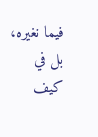فيما نغيره، بل في كيف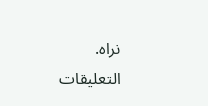نراه.
التعليقات